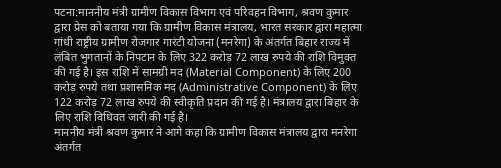पटना:माननीय मंत्री ग्रामीण विकास विभाग एवं परिवहन विभाग, श्रवण कुमार द्वारा प्रेस को बताया गया कि ग्रामीण विकास मंत्रालय, भारत सरकार द्वारा महात्मा गांधी राष्ट्रीय ग्रामीण रोजगार गारंटी योजना (मनरेगा) के अंतर्गत बिहार राज्य में लंबित भुगतानों के निपटान के लिए 322 करोड़ 72 लाख रुपये की राशि विमुक्त की गई है। इस राशि में सामग्री मद (Material Component) के लिए 200 करोड़ रुपये तथा प्रशासनिक मद (Administrative Component) के लिए 122 करोड़ 72 लाख रुपये की स्वीकृति प्रदान की गई है। मंत्रालय द्वारा बिहार के लिए राशि विधिवत जारी की गई है।
माननीय मंत्री श्रवण कुमार ने आगे कहा कि ग्रामीण विकास मंत्रालय द्वारा मनरेगा अंतर्गत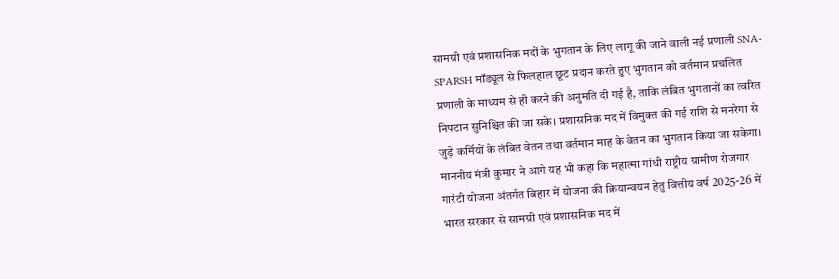सामग्री एवं प्रशासनिक मदों के भुगतान के लिए लागू की जाने वाली नई प्रणाली SNA-SPARSH मॉड्यूल से फिलहाल छूट प्रदान करते हुए भुगतान को वर्तमान प्रचलित प्रणाली के माध्यम से ही करने की अनुमति दी गई है, ताकि लंबित भुगतानों का त्वरित निपटान सुनिश्चित की जा सके। प्रशासनिक मद में विमुक्त की गई राशि से मनरेगा से जुड़े कर्मियों के लंबित वेतन तथा वर्तमान माह के वेतन का भुगतान किया जा सकेगा।
माननीय मंत्री कुमार ने आगे यह भी कहा कि महात्मा गांधी राष्ट्रीय ग्रामीण रोजगार गारंटी योजना अंतर्गत बिहार में योजना की क्रियान्वयन हेतु वित्तीय वर्ष 2025-26 में भारत सरकार से सामग्री एवं प्रशासनिक मद में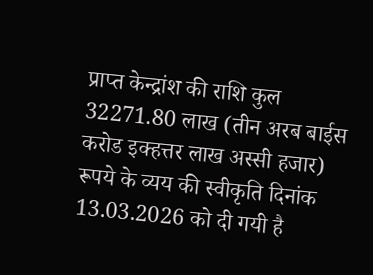प्राप्त केन्द्रांश की राशि कुल 32271.80 लाख (तीन अरब बाईस करोड इक्हत्तर लाख अस्सी हजार) रूपये के व्यय की स्वीकृति दिनांक 13.03.2026 को दी गयी है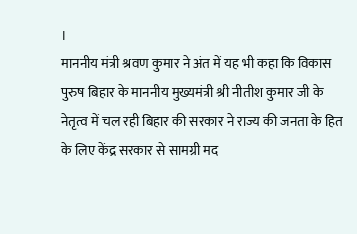।
माननीय मंत्री श्रवण कुमार ने अंत में यह भी कहा कि विकास पुरुष बिहार के माननीय मुख्यमंत्री श्री नीतीश कुमार जी के नेतृत्व में चल रही बिहार की सरकार ने राज्य की जनता के हित के लिए केंद्र सरकार से सामग्री मद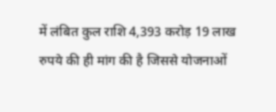में लंबित कुल राशि 4,393 करोड़ 19 लाख रुपये की ही मांग की है जिससे योजनाओं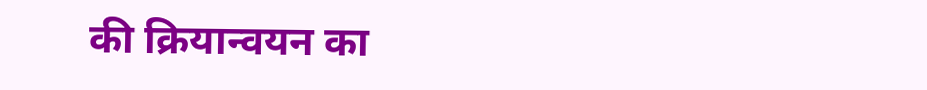की क्रियान्वयन का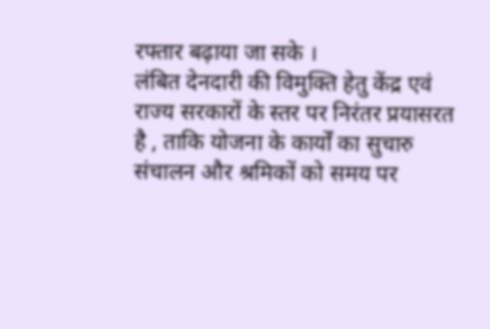रफ्तार बढ़ाया जा सके ।
लंबित देनदारी की विमुक्ति हेतु केंद्र एवं राज्य सरकारों के स्तर पर निरंतर प्रयासरत है , ताकि योजना के कार्यों का सुचारु संचालन और श्रमिकों को समय पर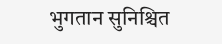भुगतान सुनिश्चित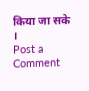किया जा सके ।
Post a Comment